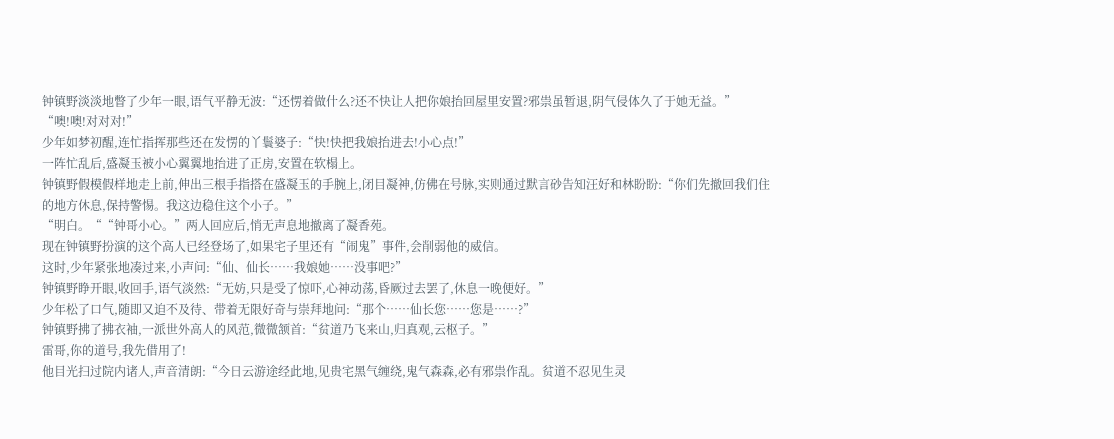钟镇野淡淡地瞥了少年一眼,语气平静无波:“还愣着做什么?还不快让人把你娘抬回屋里安置?邪祟虽暂退,阴气侵体久了于她无益。”
“噢!噢!对对对!”
少年如梦初醒,连忙指挥那些还在发愣的丫鬟婆子:“快!快把我娘抬进去!小心点!”
一阵忙乱后,盛凝玉被小心翼翼地抬进了正房,安置在软榻上。
钟镇野假模假样地走上前,伸出三根手指搭在盛凝玉的手腕上,闭目凝神,仿佛在号脉,实则通过默言砂告知汪好和林盼盼:“你们先撤回我们住的地方休息,保持警惕。我这边稳住这个小子。”
“明白。““钟哥小心。”两人回应后,悄无声息地撤离了凝香苑。
现在钟镇野扮演的这个高人已经登场了,如果宅子里还有“闹鬼”事件,会削弱他的威信。
这时,少年紧张地凑过来,小声问:“仙、仙长……我娘她……没事吧?”
钟镇野睁开眼,收回手,语气淡然:“无妨,只是受了惊吓,心神动荡,昏厥过去罢了,休息一晚便好。”
少年松了口气,随即又迫不及待、带着无限好奇与崇拜地问:“那个……仙长您……您是……?”
钟镇野拂了拂衣袖,一派世外高人的风范,微微颔首:“贫道乃飞来山,归真观,云枢子。”
雷哥,你的道号,我先借用了!
他目光扫过院内诸人,声音清朗:“今日云游途经此地,见贵宅黑气缠绕,鬼气森森,必有邪祟作乱。贫道不忍见生灵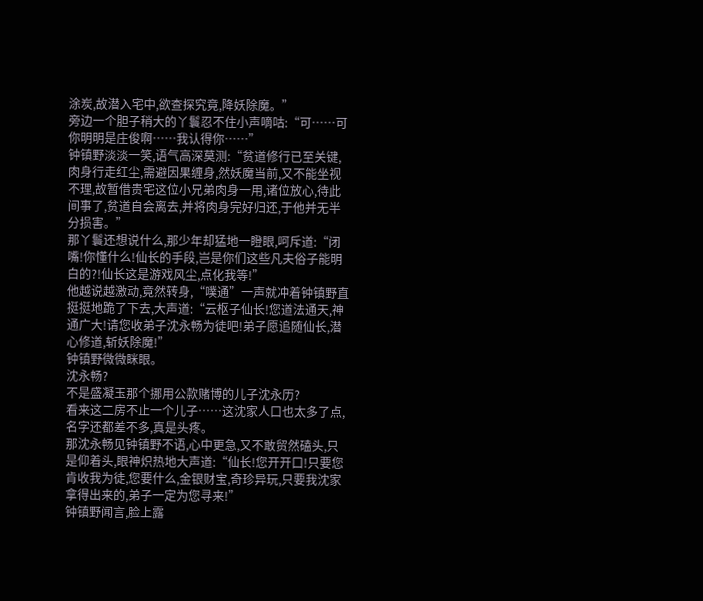涂炭,故潜入宅中,欲查探究竟,降妖除魔。”
旁边一个胆子稍大的丫鬟忍不住小声嘀咕:“可……可你明明是庄俊啊……我认得你……”
钟镇野淡淡一笑,语气高深莫测:“贫道修行已至关键,肉身行走红尘,需避因果缠身,然妖魔当前,又不能坐视不理,故暂借贵宅这位小兄弟肉身一用,诸位放心,待此间事了,贫道自会离去,并将肉身完好归还,于他并无半分损害。”
那丫鬟还想说什么,那少年却猛地一瞪眼,呵斥道:“闭嘴!你懂什么!仙长的手段,岂是你们这些凡夫俗子能明白的?!仙长这是游戏风尘,点化我等!”
他越说越激动,竟然转身,“噗通”一声就冲着钟镇野直挺挺地跪了下去,大声道:“云枢子仙长!您道法通天,神通广大!请您收弟子沈永畅为徒吧!弟子愿追随仙长,潜心修道,斩妖除魔!”
钟镇野微微眯眼。
沈永畅?
不是盛凝玉那个挪用公款赌博的儿子沈永历?
看来这二房不止一个儿子……这沈家人口也太多了点,名字还都差不多,真是头疼。
那沈永畅见钟镇野不语,心中更急,又不敢贸然磕头,只是仰着头,眼神炽热地大声道:“仙长!您开开口!只要您肯收我为徒,您要什么,金银财宝,奇珍异玩,只要我沈家拿得出来的,弟子一定为您寻来!”
钟镇野闻言,脸上露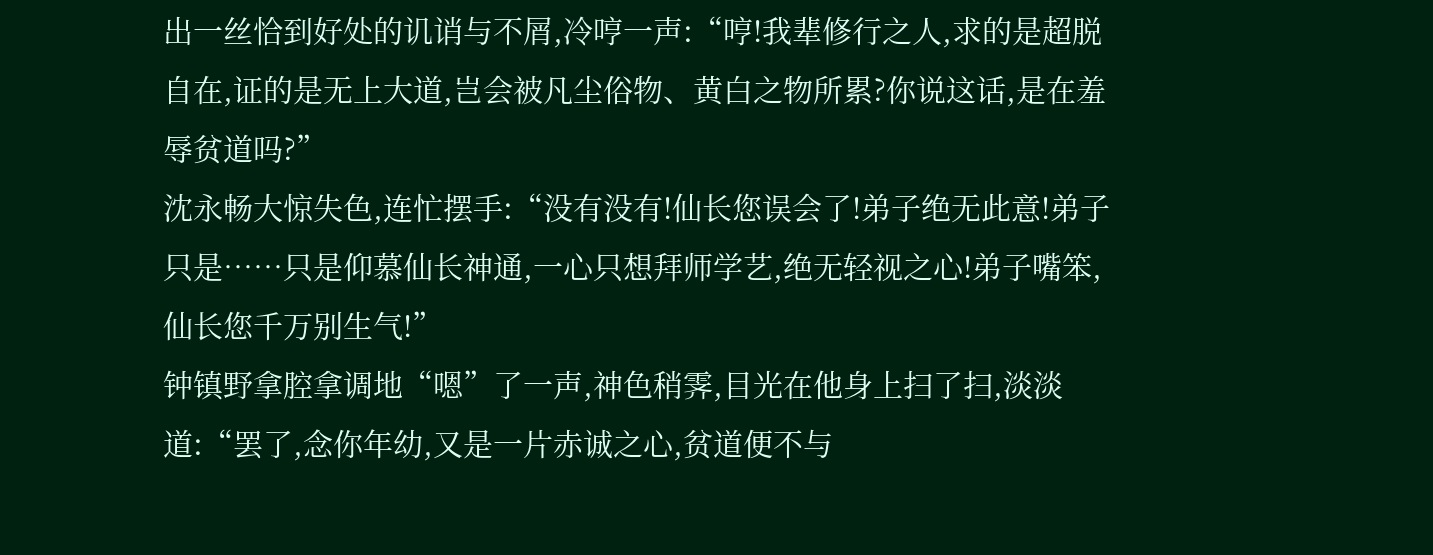出一丝恰到好处的讥诮与不屑,冷哼一声:“哼!我辈修行之人,求的是超脱自在,证的是无上大道,岂会被凡尘俗物、黄白之物所累?你说这话,是在羞辱贫道吗?”
沈永畅大惊失色,连忙摆手:“没有没有!仙长您误会了!弟子绝无此意!弟子只是……只是仰慕仙长神通,一心只想拜师学艺,绝无轻视之心!弟子嘴笨,仙长您千万别生气!”
钟镇野拿腔拿调地“嗯”了一声,神色稍霁,目光在他身上扫了扫,淡淡道:“罢了,念你年幼,又是一片赤诚之心,贫道便不与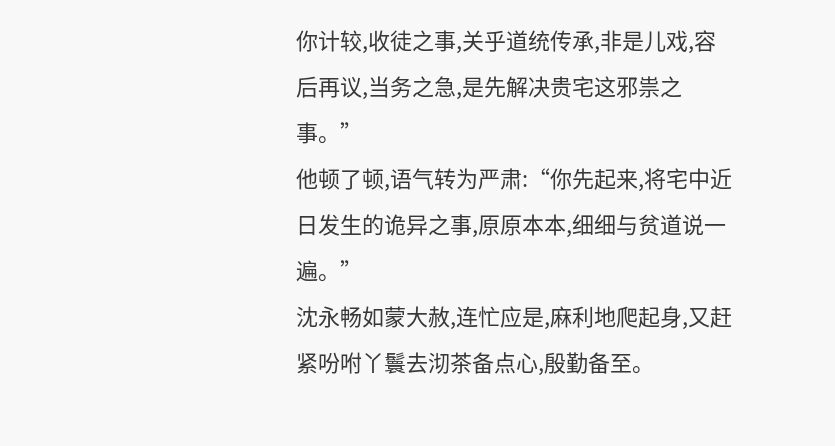你计较,收徒之事,关乎道统传承,非是儿戏,容后再议,当务之急,是先解决贵宅这邪祟之事。”
他顿了顿,语气转为严肃:“你先起来,将宅中近日发生的诡异之事,原原本本,细细与贫道说一遍。”
沈永畅如蒙大赦,连忙应是,麻利地爬起身,又赶紧吩咐丫鬟去沏茶备点心,殷勤备至。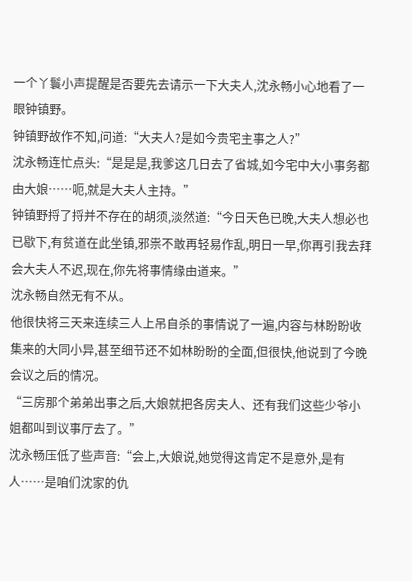一个丫鬟小声提醒是否要先去请示一下大夫人,沈永畅小心地看了一眼钟镇野。
钟镇野故作不知,问道:“大夫人?是如今贵宅主事之人?”
沈永畅连忙点头:“是是是,我爹这几日去了省城,如今宅中大小事务都由大娘……呃,就是大夫人主持。”
钟镇野捋了捋并不存在的胡须,淡然道:“今日天色已晚,大夫人想必也已歇下,有贫道在此坐镇,邪祟不敢再轻易作乱,明日一早,你再引我去拜会大夫人不迟,现在,你先将事情缘由道来。”
沈永畅自然无有不从。
他很快将三天来连续三人上吊自杀的事情说了一遍,内容与林盼盼收集来的大同小异,甚至细节还不如林盼盼的全面,但很快,他说到了今晚会议之后的情况。
“三房那个弟弟出事之后,大娘就把各房夫人、还有我们这些少爷小姐都叫到议事厅去了。”
沈永畅压低了些声音:“会上,大娘说,她觉得这肯定不是意外,是有人……是咱们沈家的仇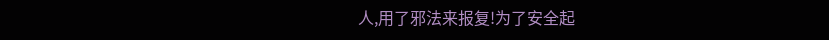人,用了邪法来报复!为了安全起